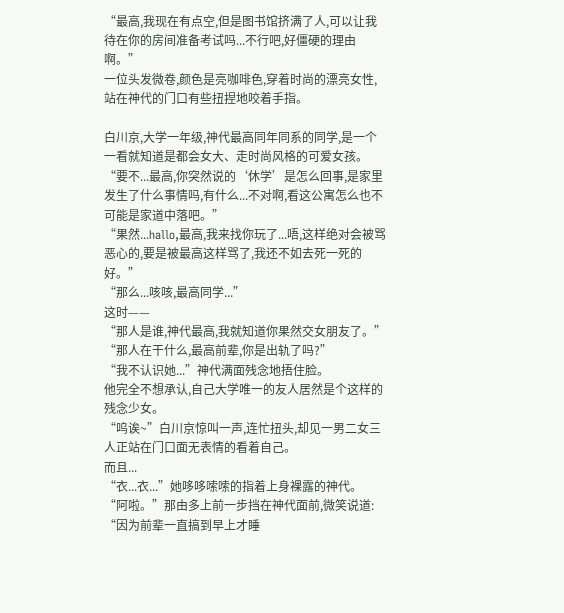“最高,我现在有点空,但是图书馆挤满了人,可以让我待在你的房间准备考试吗...不行吧,好僵硬的理由啊。”
一位头发微卷,颜色是亮咖啡色,穿着时尚的漂亮女性,站在神代的门口有些扭捏地咬着手指。

白川京,大学一年级,神代最高同年同系的同学,是一个一看就知道是都会女大、走时尚风格的可爱女孩。
“要不...最高,你突然说的‘休学’是怎么回事,是家里发生了什么事情吗,有什么...不对啊,看这公寓怎么也不可能是家道中落吧。”
“果然...hallo,最高,我来找你玩了...唔,这样绝对会被骂恶心的,要是被最高这样骂了,我还不如去死一死的好。”
“那么...咳咳,最高同学...”
这时——
“那人是谁,神代最高,我就知道你果然交女朋友了。”
“那人在干什么,最高前辈,你是出轨了吗?”
“我不认识她...”神代满面残念地捂住脸。
他完全不想承认,自己大学唯一的友人居然是个这样的残念少女。
“呜诶~”白川京惊叫一声,连忙扭头,却见一男二女三人正站在门口面无表情的看着自己。
而且...
“衣...衣...”她哆哆嗦嗦的指着上身裸露的神代。
“阿啦。”那由多上前一步挡在神代面前,微笑说道:
“因为前辈一直搞到早上才睡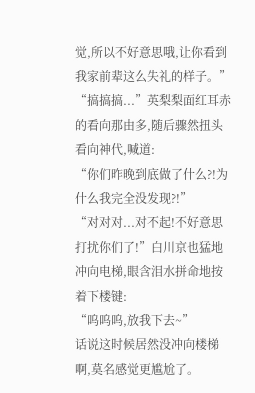觉,所以不好意思哦,让你看到我家前辈这么失礼的样子。”
“搞搞搞...”英梨梨面红耳赤的看向那由多,随后骤然扭头看向神代,喊道:
“你们昨晚到底做了什么?!为什么我完全没发现?!”
“对对对...对不起!不好意思打扰你们了!”白川京也猛地冲向电梯,眼含泪水拼命地按着下楼键:
“呜呜呜,放我下去~”
话说这时候居然没冲向楼梯啊,莫名感觉更尴尬了。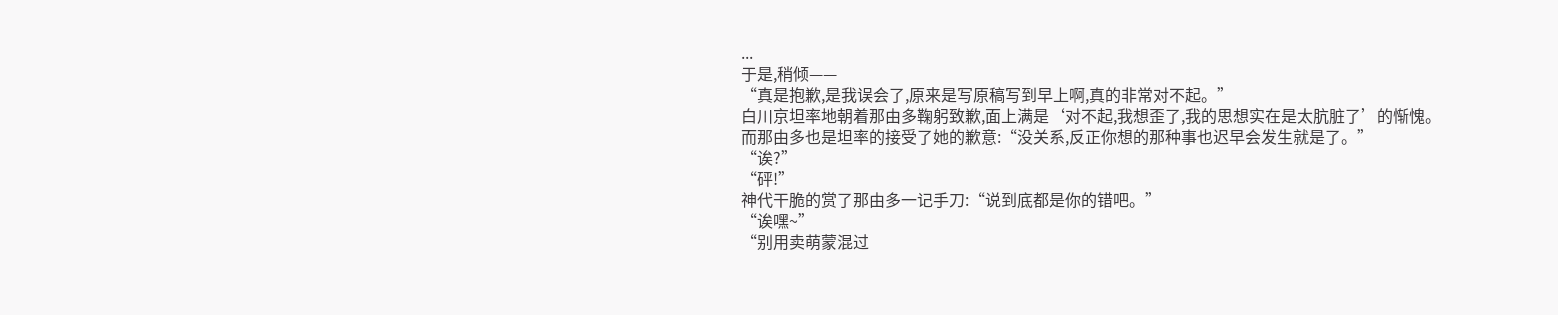...
于是,稍倾——
“真是抱歉,是我误会了,原来是写原稿写到早上啊,真的非常对不起。”
白川京坦率地朝着那由多鞠躬致歉,面上满是‘对不起,我想歪了,我的思想实在是太肮脏了’的惭愧。
而那由多也是坦率的接受了她的歉意:“没关系,反正你想的那种事也迟早会发生就是了。”
“诶?”
“砰!”
神代干脆的赏了那由多一记手刀:“说到底都是你的错吧。”
“诶嘿~”
“别用卖萌蒙混过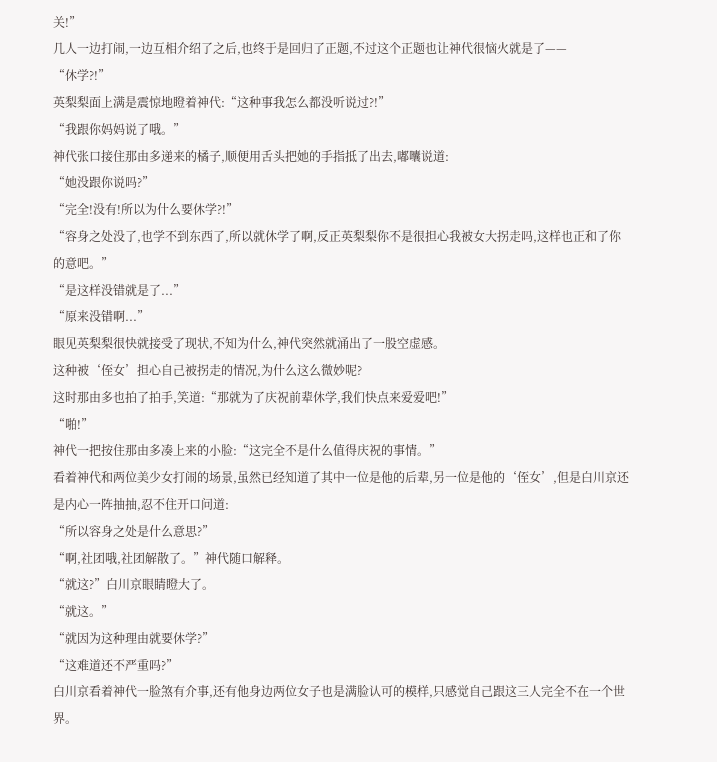关!”
几人一边打闹,一边互相介绍了之后,也终于是回归了正题,不过这个正题也让神代很恼火就是了——
“休学?!”
英梨梨面上满是震惊地瞪着神代:“这种事我怎么都没听说过?!”
“我跟你妈妈说了哦。”
神代张口接住那由多递来的橘子,顺便用舌头把她的手指抵了出去,嘟囔说道:
“她没跟你说吗?”
“完全!没有!所以为什么要休学?!”
“容身之处没了,也学不到东西了,所以就休学了啊,反正英梨梨你不是很担心我被女大拐走吗,这样也正和了你的意吧。”
“是这样没错就是了...”
“原来没错啊...”
眼见英梨梨很快就接受了现状,不知为什么,神代突然就涌出了一股空虚感。
这种被‘侄女’担心自己被拐走的情况,为什么这么微妙呢?
这时那由多也拍了拍手,笑道:“那就为了庆祝前辈休学,我们快点来爱爱吧!”
“啪!”
神代一把按住那由多凑上来的小脸:“这完全不是什么值得庆祝的事情。”
看着神代和两位美少女打闹的场景,虽然已经知道了其中一位是他的后辈,另一位是他的‘侄女’,但是白川京还是内心一阵抽抽,忍不住开口问道:
“所以容身之处是什么意思?”
“啊,社团哦,社团解散了。”神代随口解释。
“就这?”白川京眼睛瞪大了。
“就这。”
“就因为这种理由就要休学?”
“这难道还不严重吗?”
白川京看着神代一脸煞有介事,还有他身边两位女子也是满脸认可的模样,只感觉自己跟这三人完全不在一个世界。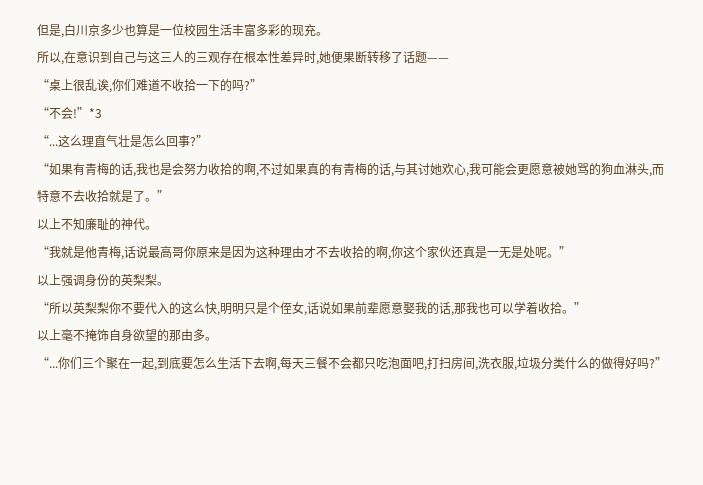但是,白川京多少也算是一位校园生活丰富多彩的现充。
所以,在意识到自己与这三人的三观存在根本性差异时,她便果断转移了话题——
“桌上很乱诶,你们难道不收拾一下的吗?”
“不会!”*3
“...这么理直气壮是怎么回事?”
“如果有青梅的话,我也是会努力收拾的啊,不过如果真的有青梅的话,与其讨她欢心,我可能会更愿意被她骂的狗血淋头,而特意不去收拾就是了。”
以上不知廉耻的神代。
“我就是他青梅,话说最高哥你原来是因为这种理由才不去收拾的啊,你这个家伙还真是一无是处呢。”
以上强调身份的英梨梨。
“所以英梨梨你不要代入的这么快,明明只是个侄女,话说如果前辈愿意娶我的话,那我也可以学着收拾。”
以上毫不掩饰自身欲望的那由多。
“...你们三个聚在一起,到底要怎么生活下去啊,每天三餐不会都只吃泡面吧,打扫房间,洗衣服,垃圾分类什么的做得好吗?”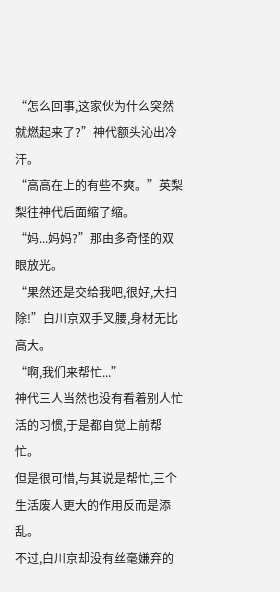“怎么回事,这家伙为什么突然就燃起来了?”神代额头沁出冷汗。
“高高在上的有些不爽。”英梨梨往神代后面缩了缩。
“妈...妈妈?”那由多奇怪的双眼放光。
“果然还是交给我吧,很好,大扫除!”白川京双手叉腰,身材无比高大。
“啊,我们来帮忙...”
神代三人当然也没有看着别人忙活的习惯,于是都自觉上前帮忙。
但是很可惜,与其说是帮忙,三个生活废人更大的作用反而是添乱。
不过,白川京却没有丝毫嫌弃的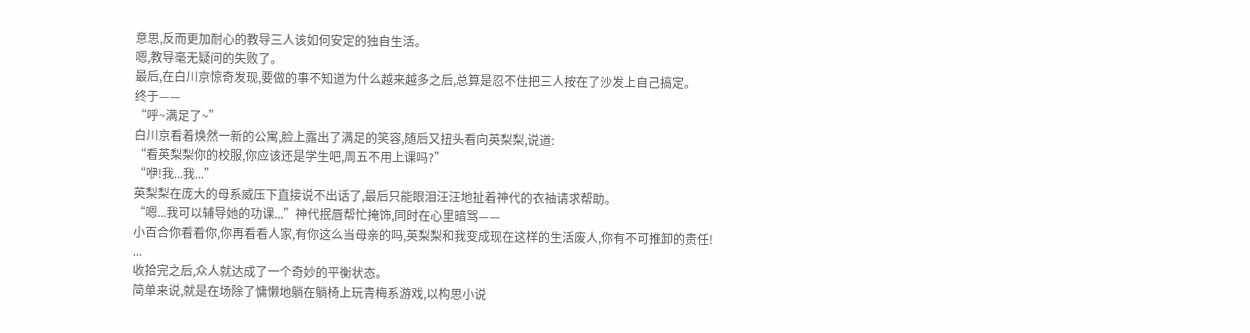意思,反而更加耐心的教导三人该如何安定的独自生活。
嗯,教导毫无疑问的失败了。
最后,在白川京惊奇发现,要做的事不知道为什么越来越多之后,总算是忍不住把三人按在了沙发上自己搞定。
终于——
“呼~满足了~”
白川京看着焕然一新的公寓,脸上露出了满足的笑容,随后又扭头看向英梨梨,说道:
“看英梨梨你的校服,你应该还是学生吧,周五不用上课吗?”
“咿!我...我...”
英梨梨在庞大的母系威压下直接说不出话了,最后只能眼泪汪汪地扯着神代的衣袖请求帮助。
“嗯...我可以辅导她的功课...”神代抿唇帮忙掩饰,同时在心里暗骂——
小百合你看看你,你再看看人家,有你这么当母亲的吗,英梨梨和我变成现在这样的生活废人,你有不可推卸的责任!
...
收拾完之后,众人就达成了一个奇妙的平衡状态。
简单来说,就是在场除了慵懒地躺在躺椅上玩青梅系游戏,以构思小说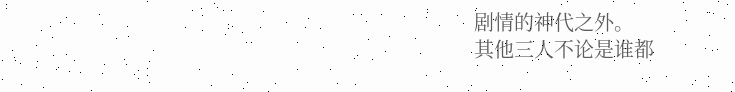剧情的神代之外。
其他三人不论是谁都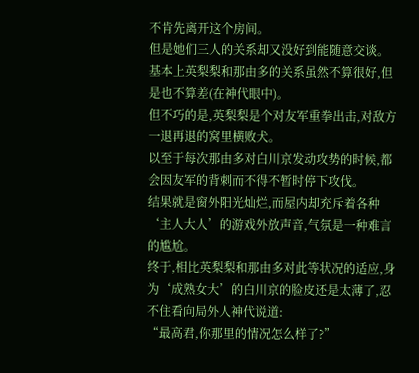不肯先离开这个房间。
但是她们三人的关系却又没好到能随意交谈。
基本上英梨梨和那由多的关系虽然不算很好,但是也不算差(在神代眼中)。
但不巧的是,英梨梨是个对友军重拳出击,对敌方一退再退的窝里横败犬。
以至于每次那由多对白川京发动攻势的时候,都会因友军的背刺而不得不暂时停下攻伐。
结果就是窗外阳光灿烂,而屋内却充斥着各种‘主人大人’的游戏外放声音,气氛是一种难言的尴尬。
终于,相比英梨梨和那由多对此等状况的适应,身为‘成熟女大’的白川京的脸皮还是太薄了,忍不住看向局外人神代说道:
“最高君,你那里的情况怎么样了?”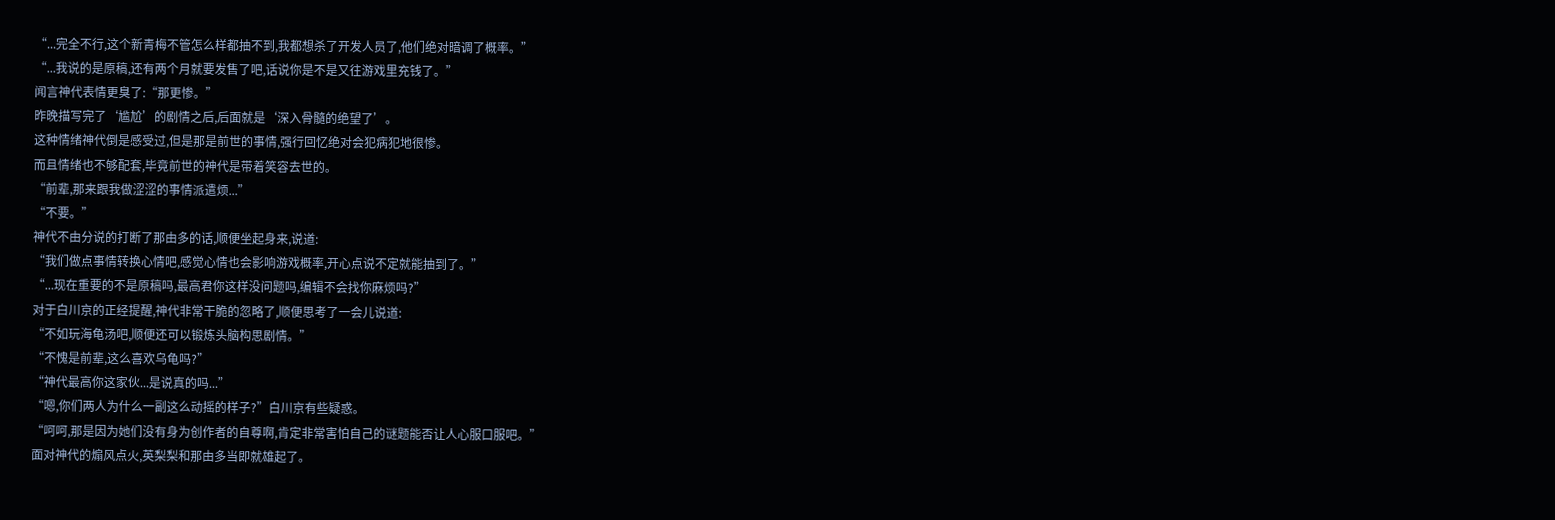“...完全不行,这个新青梅不管怎么样都抽不到,我都想杀了开发人员了,他们绝对暗调了概率。”
“...我说的是原稿,还有两个月就要发售了吧,话说你是不是又往游戏里充钱了。”
闻言神代表情更臭了:“那更惨。”
昨晚描写完了‘尴尬’的剧情之后,后面就是‘深入骨髓的绝望了’。
这种情绪神代倒是感受过,但是那是前世的事情,强行回忆绝对会犯病犯地很惨。
而且情绪也不够配套,毕竟前世的神代是带着笑容去世的。
“前辈,那来跟我做涩涩的事情派遣烦...”
“不要。”
神代不由分说的打断了那由多的话,顺便坐起身来,说道:
“我们做点事情转换心情吧,感觉心情也会影响游戏概率,开心点说不定就能抽到了。”
“...现在重要的不是原稿吗,最高君你这样没问题吗,编辑不会找你麻烦吗?”
对于白川京的正经提醒,神代非常干脆的忽略了,顺便思考了一会儿说道:
“不如玩海龟汤吧,顺便还可以锻炼头脑构思剧情。”
“不愧是前辈,这么喜欢乌龟吗?”
“神代最高你这家伙...是说真的吗...”
“嗯,你们两人为什么一副这么动摇的样子?”白川京有些疑惑。
“呵呵,那是因为她们没有身为创作者的自尊啊,肯定非常害怕自己的谜题能否让人心服口服吧。”
面对神代的煽风点火,英梨梨和那由多当即就雄起了。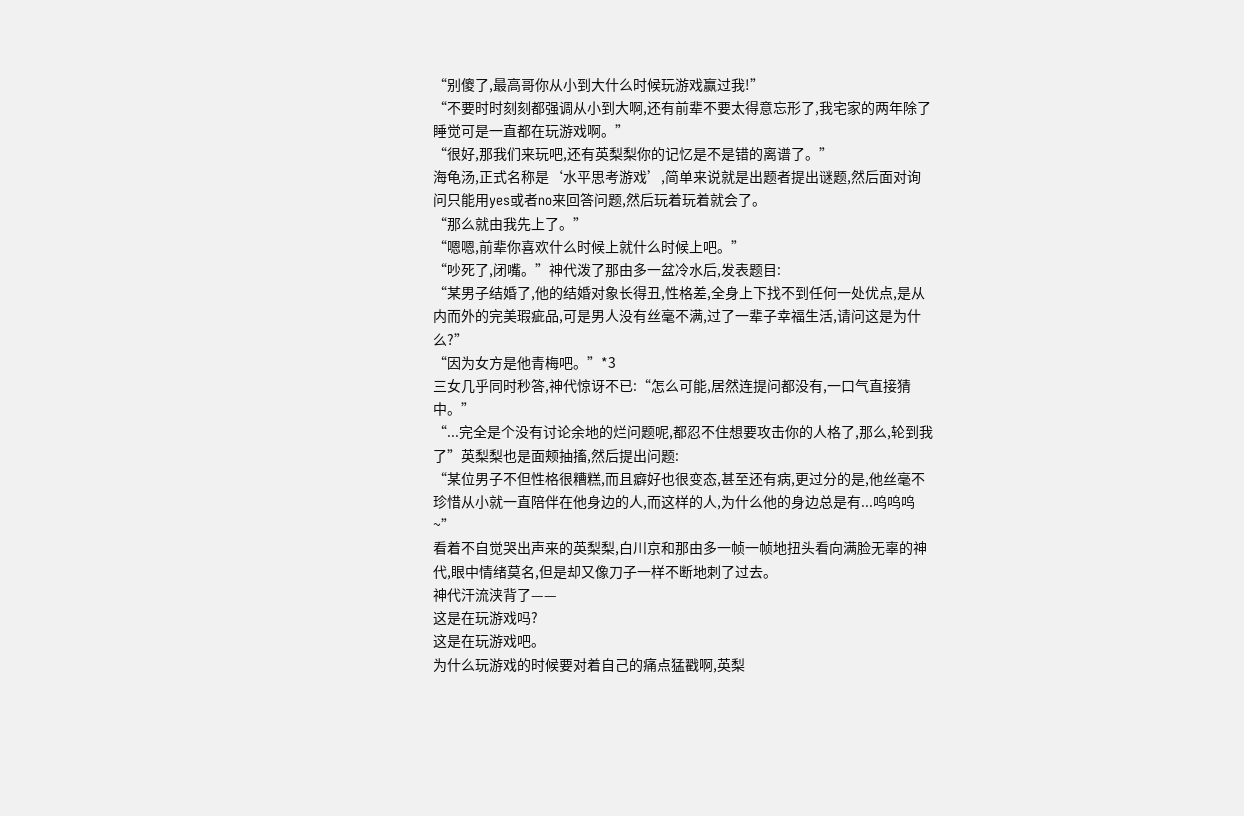“别傻了,最高哥你从小到大什么时候玩游戏赢过我!”
“不要时时刻刻都强调从小到大啊,还有前辈不要太得意忘形了,我宅家的两年除了睡觉可是一直都在玩游戏啊。”
“很好,那我们来玩吧,还有英梨梨你的记忆是不是错的离谱了。”
海龟汤,正式名称是‘水平思考游戏’,简单来说就是出题者提出谜题,然后面对询问只能用yes或者no来回答问题,然后玩着玩着就会了。
“那么就由我先上了。”
“嗯嗯,前辈你喜欢什么时候上就什么时候上吧。”
“吵死了,闭嘴。”神代泼了那由多一盆冷水后,发表题目:
“某男子结婚了,他的结婚对象长得丑,性格差,全身上下找不到任何一处优点,是从内而外的完美瑕疵品,可是男人没有丝毫不满,过了一辈子幸福生活,请问这是为什么?”
“因为女方是他青梅吧。”*3
三女几乎同时秒答,神代惊讶不已:“怎么可能,居然连提问都没有,一口气直接猜中。”
“...完全是个没有讨论余地的烂问题呢,都忍不住想要攻击你的人格了,那么,轮到我了”英梨梨也是面颊抽搐,然后提出问题:
“某位男子不但性格很糟糕,而且癖好也很变态,甚至还有病,更过分的是,他丝毫不珍惜从小就一直陪伴在他身边的人,而这样的人,为什么他的身边总是有...呜呜呜~”
看着不自觉哭出声来的英梨梨,白川京和那由多一帧一帧地扭头看向满脸无辜的神代,眼中情绪莫名,但是却又像刀子一样不断地刺了过去。
神代汗流浃背了——
这是在玩游戏吗?
这是在玩游戏吧。
为什么玩游戏的时候要对着自己的痛点猛戳啊,英梨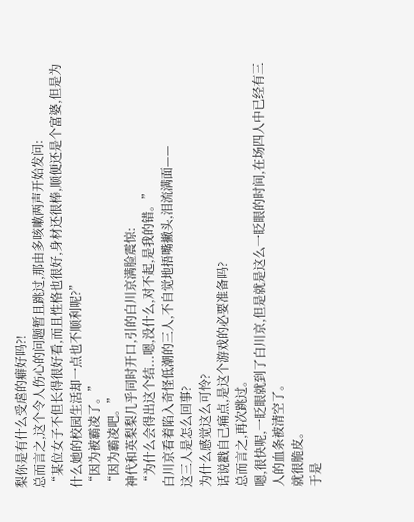梨你是有什么受虐的癖好吗?!
总而言之,这个令人伤心的问题暂且跳过,那由多咳嗽两声开始发问:
“某位女子不但长得很好看,而且性格也很好,身材还很棒,顺便还是个富婆,但是为什么她的校园生活却一点也不顺利呢?”
“因为被霸凌了。”
“因为霸凌吧。”
神代和英梨梨几乎同时开口,引的白川京满脸震惊:
“为什么会得出这个结...嗯,没什么,对不起,是我的错。”
白川京看着陷入奇怪低潮的三人,不自觉地捂嘴撇头,泪流满面——
这三人是怎么回事?
为什么感觉这么可怜?
话说戳自己痛点,是这个游戏的必要准备吗?
总而言之,再次跳过。
嗯,很快呢,一眨眼就到了白川京,但是就是这么一眨眼的时间,在场四人中已经有三人的血条被清空了。
就很脆皮。
于是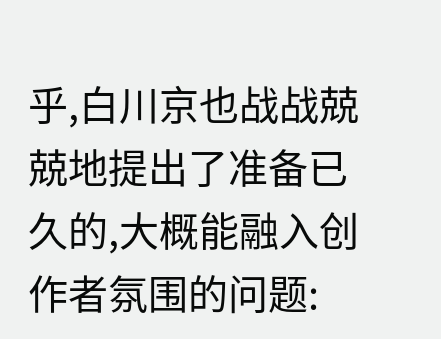乎,白川京也战战兢兢地提出了准备已久的,大概能融入创作者氛围的问题: